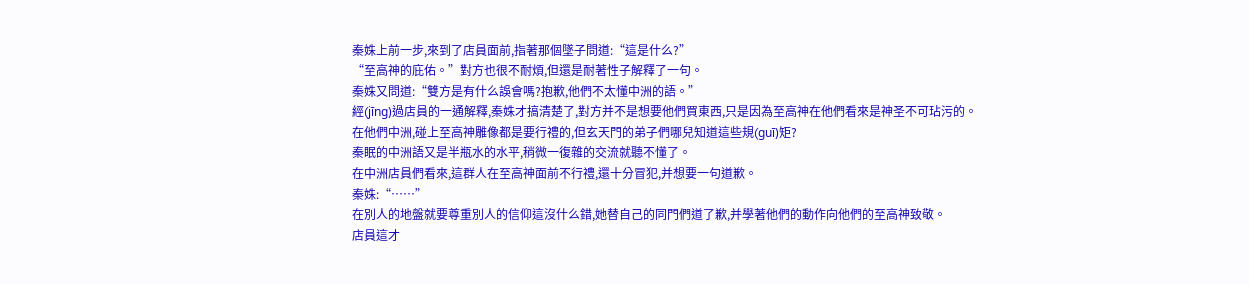秦姝上前一步,來到了店員面前,指著那個墜子問道:“這是什么?”
“至高神的庇佑。”對方也很不耐煩,但還是耐著性子解釋了一句。
秦姝又問道:“雙方是有什么誤會嗎?抱歉,他們不太懂中洲的語。”
經(jīng)過店員的一通解釋,秦姝才搞清楚了,對方并不是想要他們買東西,只是因為至高神在他們看來是神圣不可玷污的。
在他們中洲,碰上至高神雕像都是要行禮的,但玄天門的弟子們哪兒知道這些規(guī)矩?
秦眠的中洲語又是半瓶水的水平,稍微一復雜的交流就聽不懂了。
在中洲店員們看來,這群人在至高神面前不行禮,還十分冒犯,并想要一句道歉。
秦姝:“……”
在別人的地盤就要尊重別人的信仰這沒什么錯,她替自己的同門們道了歉,并學著他們的動作向他們的至高神致敬。
店員這才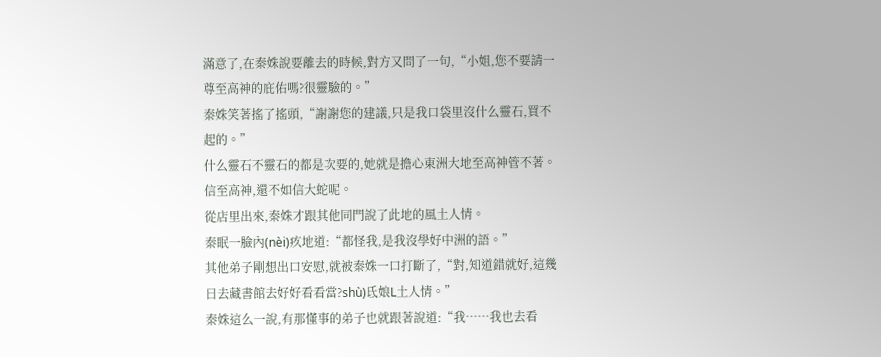滿意了,在秦姝說要離去的時候,對方又問了一句,“小姐,您不要請一尊至高神的庇佑嗎?很靈驗的。”
秦姝笑著搖了搖頭,“謝謝您的建議,只是我口袋里沒什么靈石,買不起的。”
什么靈石不靈石的都是次要的,她就是擔心東洲大地至高神管不著。
信至高神,還不如信大蛇呢。
從店里出來,秦姝才跟其他同門說了此地的風土人情。
秦眠一臉內(nèi)疚地道:“都怪我,是我沒學好中洲的語。”
其他弟子剛想出口安慰,就被秦姝一口打斷了,“對,知道錯就好,這幾日去藏書館去好好看看當?shù)氐娘L土人情。”
秦姝這么一說,有那懂事的弟子也就跟著說道:“我……我也去看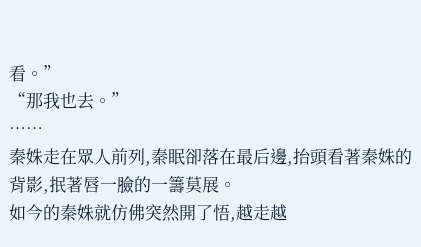看。”
“那我也去。”
……
秦姝走在眾人前列,秦眠卻落在最后邊,抬頭看著秦姝的背影,抿著唇一臉的一籌莫展。
如今的秦姝就仿佛突然開了悟,越走越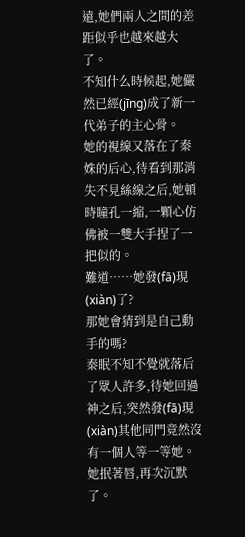遠,她們兩人之間的差距似乎也越來越大了。
不知什么時候起,她儼然已經(jīng)成了新一代弟子的主心骨。
她的視線又落在了秦姝的后心,待看到那消失不見絲線之后,她頓時瞳孔一縮,一顆心仿佛被一雙大手捏了一把似的。
難道……她發(fā)現(xiàn)了?
那她會猜到是自己動手的嗎?
秦眠不知不覺就落后了眾人許多,待她回過神之后,突然發(fā)現(xiàn)其他同門竟然沒有一個人等一等她。
她抿著唇,再次沉默了。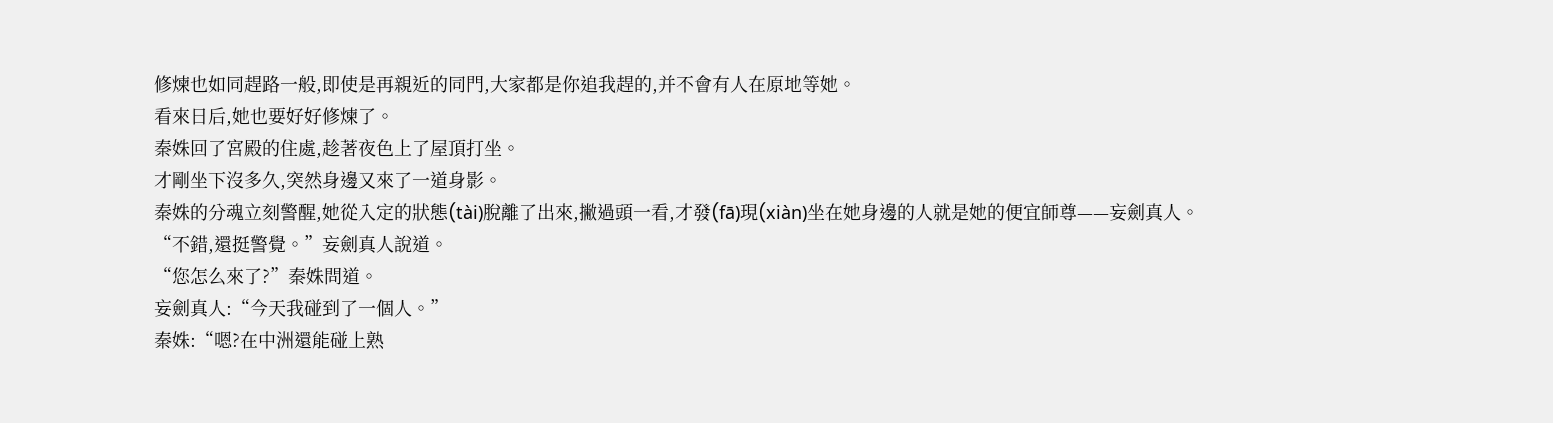修煉也如同趕路一般,即使是再親近的同門,大家都是你追我趕的,并不會有人在原地等她。
看來日后,她也要好好修煉了。
秦姝回了宮殿的住處,趁著夜色上了屋頂打坐。
才剛坐下沒多久,突然身邊又來了一道身影。
秦姝的分魂立刻警醒,她從入定的狀態(tài)脫離了出來,撇過頭一看,才發(fā)現(xiàn)坐在她身邊的人就是她的便宜師尊——妄劍真人。
“不錯,還挺警覺。”妄劍真人說道。
“您怎么來了?”秦姝問道。
妄劍真人:“今天我碰到了一個人。”
秦姝:“嗯?在中洲還能碰上熟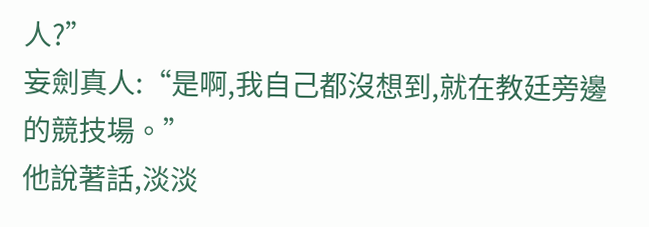人?”
妄劍真人:“是啊,我自己都沒想到,就在教廷旁邊的競技場。”
他說著話,淡淡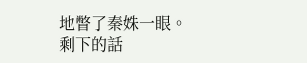地瞥了秦姝一眼。
剩下的話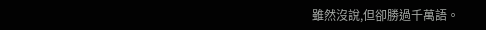雖然沒說,但卻勝過千萬語。